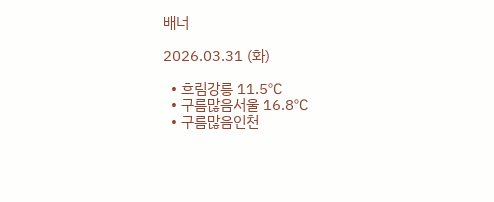배너

2026.03.31 (화)

  • 흐림강릉 11.5℃
  • 구름많음서울 16.8℃
  • 구름많음인천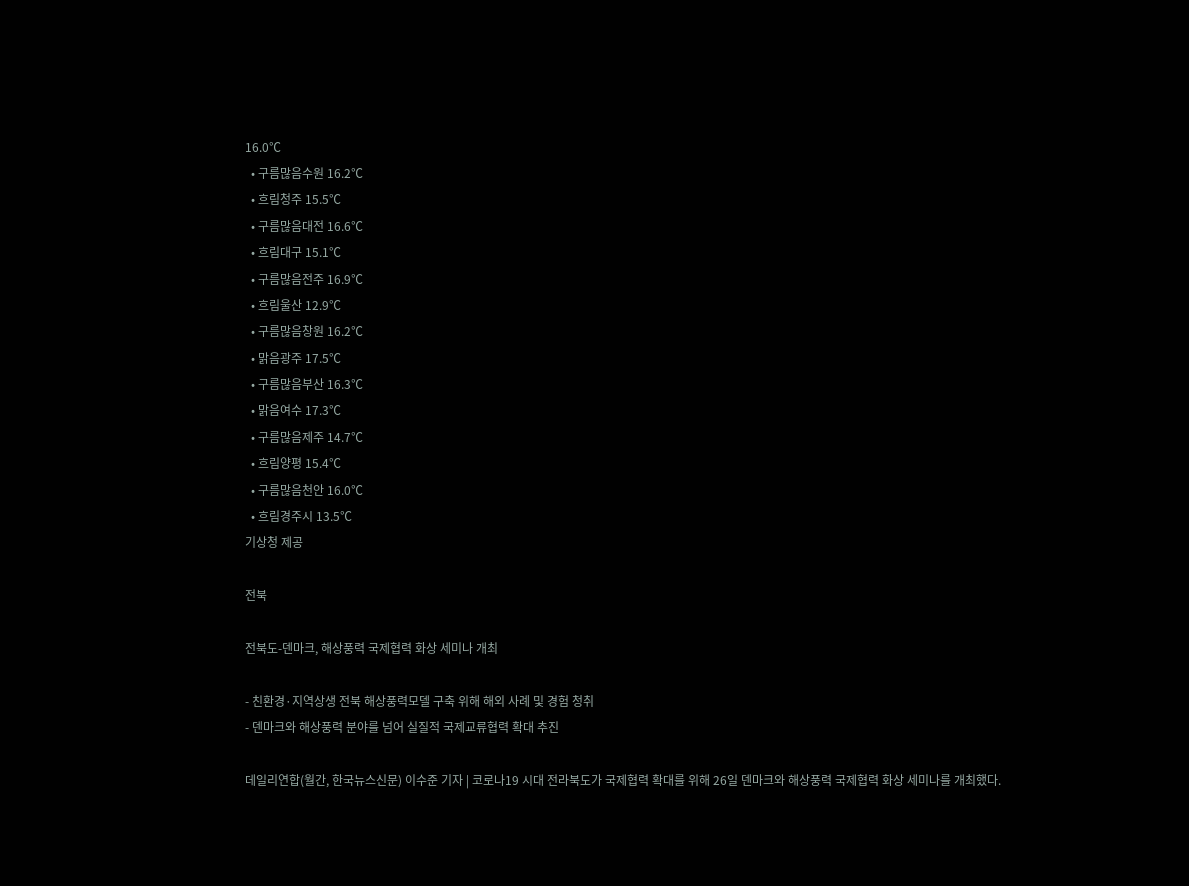16.0℃
  • 구름많음수원 16.2℃
  • 흐림청주 15.5℃
  • 구름많음대전 16.6℃
  • 흐림대구 15.1℃
  • 구름많음전주 16.9℃
  • 흐림울산 12.9℃
  • 구름많음창원 16.2℃
  • 맑음광주 17.5℃
  • 구름많음부산 16.3℃
  • 맑음여수 17.3℃
  • 구름많음제주 14.7℃
  • 흐림양평 15.4℃
  • 구름많음천안 16.0℃
  • 흐림경주시 13.5℃
기상청 제공

전북

전북도-덴마크, 해상풍력 국제협력 화상 세미나 개최

- 친환경·지역상생 전북 해상풍력모델 구축 위해 해외 사례 및 경험 청취
- 덴마크와 해상풍력 분야를 넘어 실질적 국제교류협력 확대 추진

데일리연합(월간, 한국뉴스신문) 이수준 기자 | 코로나19 시대 전라북도가 국제협력 확대를 위해 26일 덴마크와 해상풍력 국제협력 화상 세미나를 개최했다.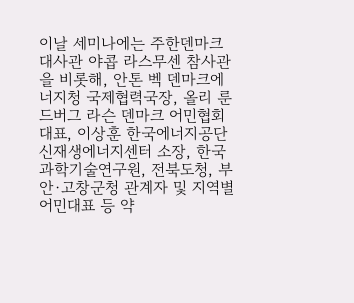이날 세미나에는 주한덴마크대사관 야콥 라스무센 참사관을 비롯해, 안톤 벡 덴마크에너지청 국제협력국장, 올리 룬드버그 라슨 덴마크 어민협회 대표, 이상훈 한국에너지공단 신재생에너지센터 소장, 한국과학기술연구원, 전북도청, 부안·고창군청 관계자 및 지역별 어민대표 등 약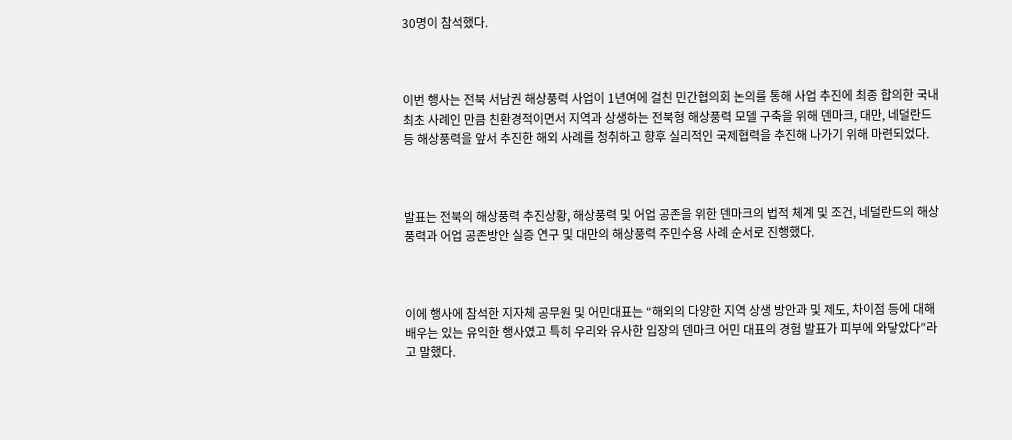30명이 참석했다.



이번 행사는 전북 서남권 해상풍력 사업이 1년여에 걸친 민간협의회 논의를 통해 사업 추진에 최종 합의한 국내 최초 사례인 만큼 친환경적이면서 지역과 상생하는 전북형 해상풍력 모델 구축을 위해 덴마크, 대만, 네덜란드 등 해상풍력을 앞서 추진한 해외 사례를 청취하고 향후 실리적인 국제협력을 추진해 나가기 위해 마련되었다.



발표는 전북의 해상풍력 추진상황, 해상풍력 및 어업 공존을 위한 덴마크의 법적 체계 및 조건, 네덜란드의 해상풍력과 어업 공존방안 실증 연구 및 대만의 해상풍력 주민수용 사례 순서로 진행했다.



이에 행사에 참석한 지자체 공무원 및 어민대표는 “해외의 다양한 지역 상생 방안과 및 제도, 차이점 등에 대해 배우는 있는 유익한 행사였고 특히 우리와 유사한 입장의 덴마크 어민 대표의 경험 발표가 피부에 와닿았다”라고 말했다.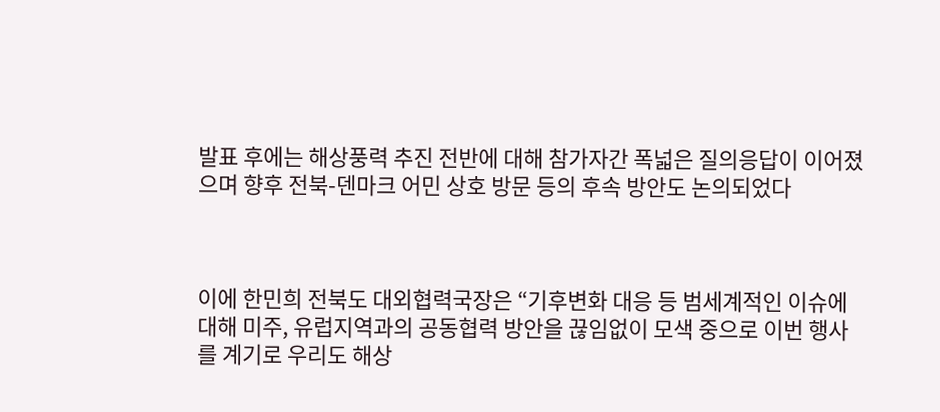발표 후에는 해상풍력 추진 전반에 대해 참가자간 폭넓은 질의응답이 이어졌으며 향후 전북-덴마크 어민 상호 방문 등의 후속 방안도 논의되었다



이에 한민희 전북도 대외협력국장은 “기후변화 대응 등 범세계적인 이슈에 대해 미주, 유럽지역과의 공동협력 방안을 끊임없이 모색 중으로 이번 행사를 계기로 우리도 해상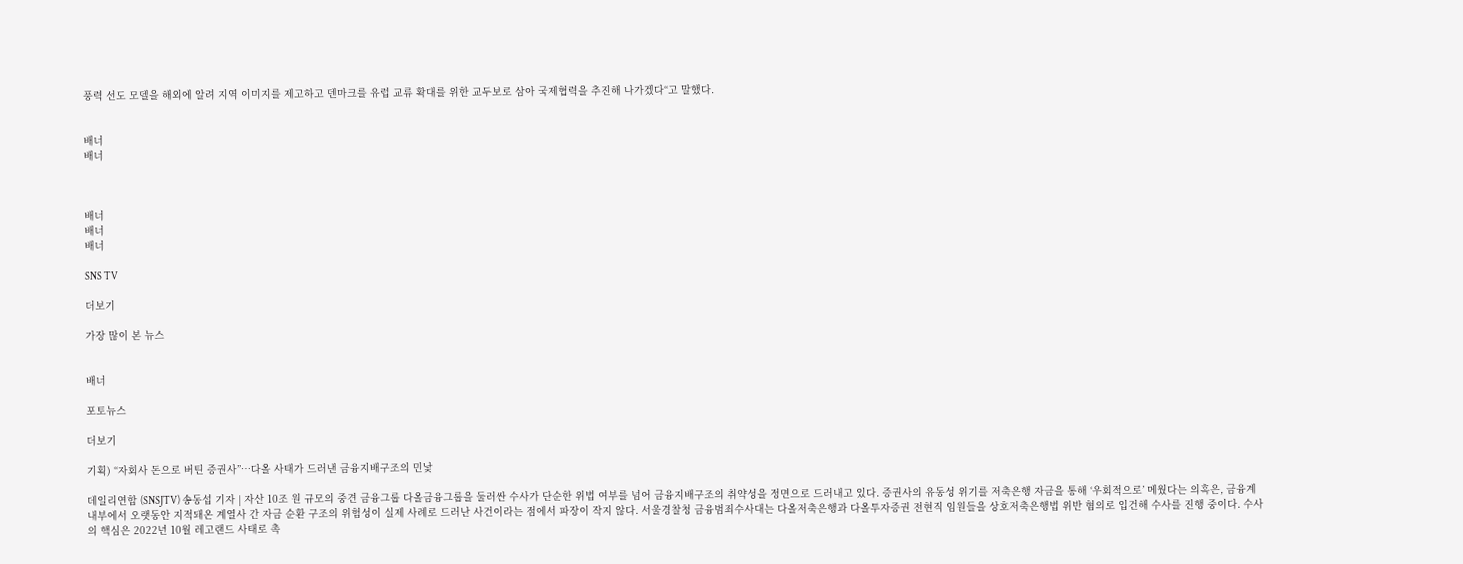풍력 선도 모델을 해외에 알려 지역 이미지를 제고하고 덴마크를 유럽 교류 확대를 위한 교두보로 삼아 국제협력을 추진해 나가겠다“고 말했다.


배너
배너



배너
배너
배너

SNS TV

더보기

가장 많이 본 뉴스


배너

포토뉴스

더보기

기획) “자회사 돈으로 버틴 증권사”…다올 사태가 드러낸 금융지배구조의 민낯

데일리연합 (SNSJTV) 송동섭 기자 | 자산 10조 원 규모의 중견 금융그룹 다올금융그룹을 둘러싼 수사가 단순한 위법 여부를 넘어 금융지배구조의 취약성을 정면으로 드러내고 있다. 증권사의 유동성 위기를 저축은행 자금을 통해 ‘우회적으로’ 메웠다는 의혹은, 금융계 내부에서 오랫동안 지적돼온 계열사 간 자금 순환 구조의 위험성이 실제 사례로 드러난 사건이라는 점에서 파장이 작지 않다. 서울경찰청 금융범죄수사대는 다올저축은행과 다올투자증권 전현직 임원들을 상호저축은행법 위반 혐의로 입건해 수사를 진행 중이다. 수사의 핵심은 2022년 10월 레고랜드 사태로 촉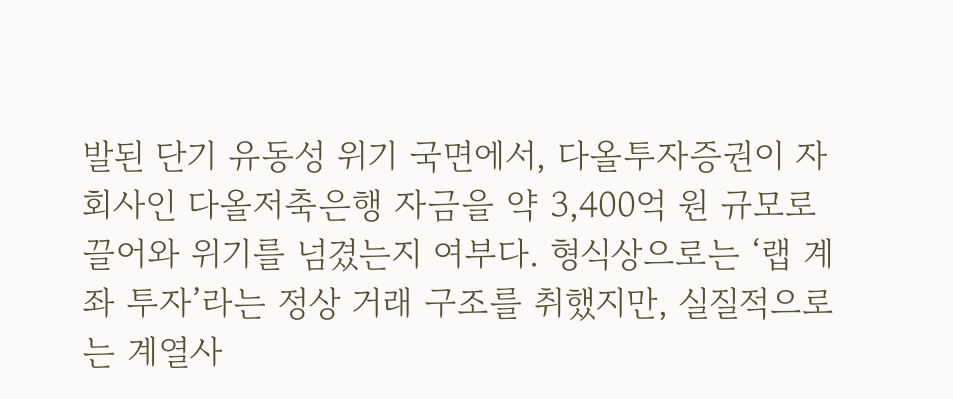발된 단기 유동성 위기 국면에서, 다올투자증권이 자회사인 다올저축은행 자금을 약 3,400억 원 규모로 끌어와 위기를 넘겼는지 여부다. 형식상으로는 ‘랩 계좌 투자’라는 정상 거래 구조를 취했지만, 실질적으로는 계열사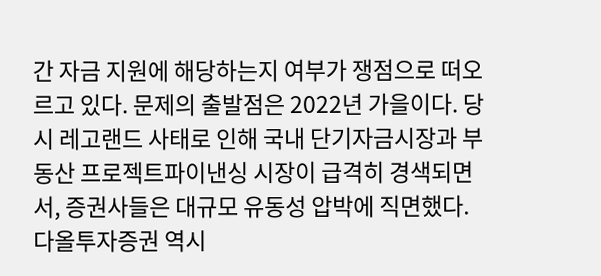간 자금 지원에 해당하는지 여부가 쟁점으로 떠오르고 있다. 문제의 출발점은 2022년 가을이다. 당시 레고랜드 사태로 인해 국내 단기자금시장과 부동산 프로젝트파이낸싱 시장이 급격히 경색되면서, 증권사들은 대규모 유동성 압박에 직면했다. 다올투자증권 역시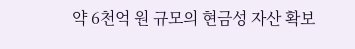약 6천억 원 규모의 현금성 자산 확보